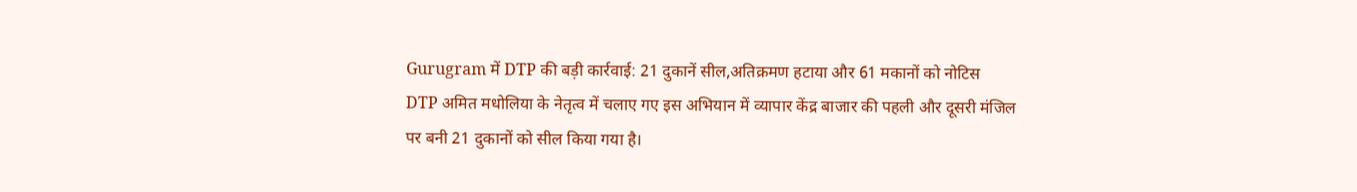Gurugram में DTP की बड़ी कार्रवाई: 21 दुकानें सील,अतिक्रमण हटाया और 61 मकानों को नोटिस
DTP अमित मधोलिया के नेतृत्व में चलाए गए इस अभियान में व्यापार केंद्र बाजार की पहली और दूसरी मंजिल पर बनी 21 दुकानों को सील किया गया है।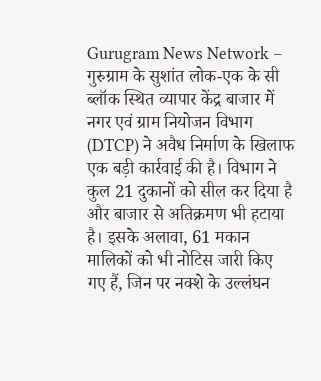Gurugram News Network – गुरुग्राम के सुशांत लोक-एक के सी ब्लॉक स्थित व्यापार केंद्र बाजार में नगर एवं ग्राम नियोजन विभाग (DTCP) ने अवैध निर्माण के खिलाफ एक बड़ी कार्रवाई की है। विभाग ने कुल 21 दुकानों को सील कर दिया है और बाजार से अतिक्रमण भी हटाया है। इसके अलावा, 61 मकान मालिकों को भी नोटिस जारी किए गए हैं, जिन पर नक्शे के उल्लंघन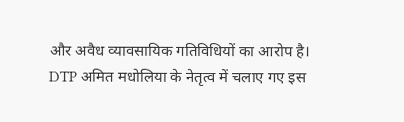और अवैध व्यावसायिक गतिविधियों का आरोप है।
DTP अमित मधोलिया के नेतृत्व में चलाए गए इस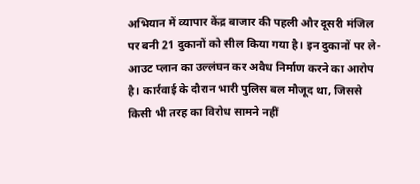अभियान में व्यापार केंद्र बाजार की पहली और दूसरी मंजिल पर बनी 21 दुकानों को सील किया गया है। इन दुकानों पर ले-आउट प्लान का उल्लंघन कर अवैध निर्माण करने का आरोप है। कार्रवाई के दौरान भारी पुलिस बल मौजूद था, जिससे किसी भी तरह का विरोध सामने नहीं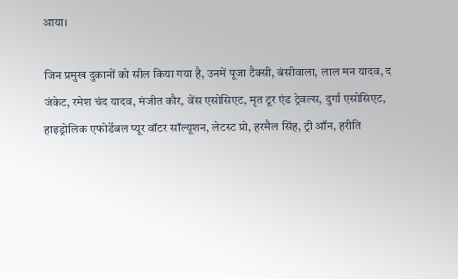आया।

जिन प्रमुख दुकानों को सील किया गया है, उनमें पूजा टैक्सी, बंसीवाला, लाल मन यादव, द जंकेट, रमेश चंद यादव, मंजीत कौर, वेंस एसोसिएट, मृत टूर एंड ट्रेवल्स, दुर्गा एसोसिएट, हाइड्रोलिक एफोर्डेबल प्यूर वॉटर सॉल्यूशन, लेटस्ट प्रो, हरमैल सिंह, ट्री ऑन, हरीति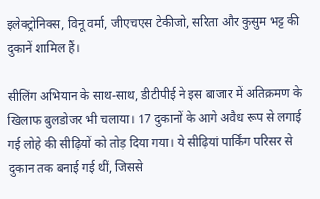इलेक्ट्रोनिक्स, विनू वर्मा, जीएचएस टेकीजो, सरिता और कुसुम भट्ट की दुकानें शामिल हैं।

सीलिंग अभियान के साथ-साथ, डीटीपीई ने इस बाजार में अतिक्रमण के खिलाफ बुलडोजर भी चलाया। 17 दुकानों के आगे अवैध रूप से लगाई गई लोहे की सीढ़ियों को तोड़ दिया गया। ये सीढ़ियां पार्किंग परिसर से दुकान तक बनाई गई थीं, जिससे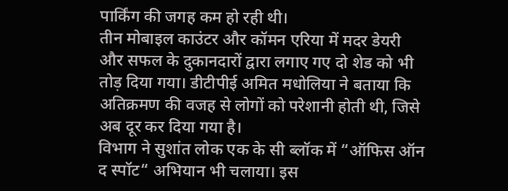पार्किंग की जगह कम हो रही थी।
तीन मोबाइल काउंटर और कॉमन एरिया में मदर डेयरी और सफल के दुकानदारों द्वारा लगाए गए दो शेड को भी तोड़ दिया गया। डीटीपीई अमित मधोलिया ने बताया कि अतिक्रमण की वजह से लोगों को परेशानी होती थी, जिसे अब दूर कर दिया गया है।
विभाग ने सुशांत लोक एक के सी ब्लॉक में “ऑफिस ऑन द स्पॉट“ अभियान भी चलाया। इस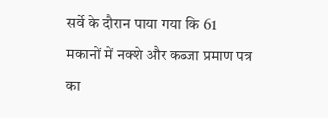सर्वे के दौरान पाया गया कि 61 मकानों में नक्शे और कब्जा प्रमाण पत्र का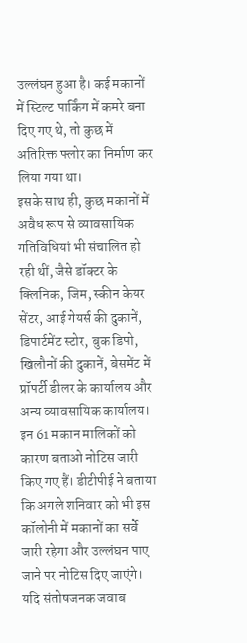उल्लंघन हुआ है। कई मकानों में स्टिल्ट पार्किंग में कमरे बना दिए गए थे, तो कुछ में अतिरिक्त फ्लोर का निर्माण कर लिया गया था।
इसके साथ ही, कुछ मकानों में अवैध रूप से व्यावसायिक गतिविधियां भी संचालित हो रही थीं, जैसे डॉक्टर के क्लिनिक, जिम, स्कीन केयर सेंटर, आई गेयर्स की दुकानें, डिपार्टमेंट स्टोर, बुक डिपो, खिलौनों की दुकानें, बेसमेंट में प्रॉपर्टी डीलर के कार्यालय और अन्य व्यावसायिक कार्यालय।
इन 61 मकान मालिकों को कारण बताओ नोटिस जारी किए गए हैं। डीटीपीई ने बताया कि अगले शनिवार को भी इस कॉलोनी में मकानों का सर्वे जारी रहेगा और उल्लंघन पाए जाने पर नोटिस दिए जाएंगे। यदि संतोषजनक जवाब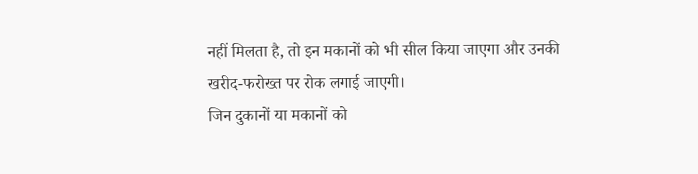नहीं मिलता है, तो इन मकानों को भी सील किया जाएगा और उनकी खरीद-फरोख्त पर रोक लगाई जाएगी।
जिन दुकानों या मकानों को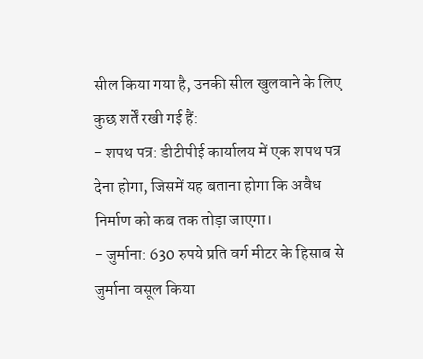सील किया गया है, उनकी सील खुलवाने के लिए कुछ शर्तें रखी गई हैं:
- शपथ पत्र: डीटीपीई कार्यालय में एक शपथ पत्र देना होगा, जिसमें यह बताना होगा कि अवैध निर्माण को कब तक तोड़ा जाएगा।
- जुर्माना: 630 रुपये प्रति वर्ग मीटर के हिसाब से जुर्माना वसूल किया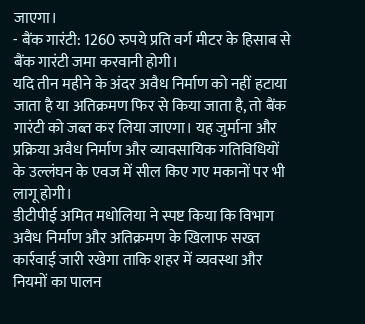जाएगा।
- बैंक गारंटी: 1260 रुपये प्रति वर्ग मीटर के हिसाब से बैंक गारंटी जमा करवानी होगी।
यदि तीन महीने के अंदर अवैध निर्माण को नहीं हटाया जाता है या अतिक्रमण फिर से किया जाता है, तो बैंक गारंटी को जब्त कर लिया जाएगा। यह जुर्माना और प्रक्रिया अवैध निर्माण और व्यावसायिक गतिविधियों के उल्लंघन के एवज में सील किए गए मकानों पर भी लागू होगी।
डीटीपीई अमित मधोलिया ने स्पष्ट किया कि विभाग अवैध निर्माण और अतिक्रमण के खिलाफ सख्त कार्रवाई जारी रखेगा ताकि शहर में व्यवस्था और नियमों का पालन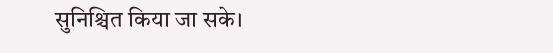सुनिश्चित किया जा सके।